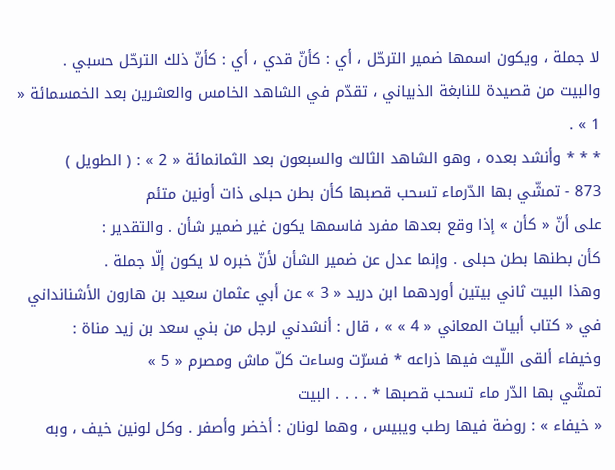لا جملة ، ويكون اسمها ضمير الترحّل ، أي : كأنّ قدي ، أي : كأنّ ذلك الترحّل حسبي .
والبيت من قصيدة للنابغة الذبياني ، تقدّم في الشاهد الخامس والعشرين بعد الخمسمائة « 1 » .
* * * وأنشد بعده ، وهو الشاهد الثالث والسبعون بعد الثمانمائة « 2 » : ( الطويل )
873 - تمشّي بها الدّرماء تسحب قصبها كأن بطن حبلى ذات أونين متئم
على أنّ « كأن » إذا وقع بعدها مفرد فاسمها يكون غير ضمير شأن . والتقدير :
كأن بطنها بطن حبلى . وإنما عدل عن ضمير الشأن لأنّ خبره لا يكون إلّا جملة .
وهذا البيت ثاني بيتين أوردهما ابن دريد « 3 » عن أبي عثمان سعيد بن هارون الأشنانداني في « كتاب أبيات المعاني « 4 » » ، قال : أنشدني لرجل من بني سعد بن زيد مناة :
وخيفاء ألقى اللّيث فيها ذراعه * فسرّت وساءت كلّ ماش ومصرم « 5 »
تمشّي بها الدّر ماء تسحب قصبها * . . . . البيت
« خيفاء » : روضة فيها رطب ويبيس ، وهما لونان : أخضر وأصفر . وكل لونين خيف ، وبه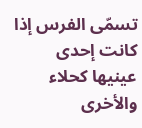تسمّى الفرس إذا كانت إحدى عينيها كحلاء والأخرى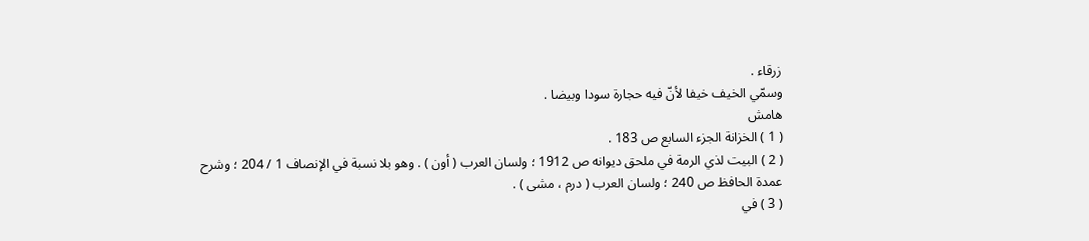زرقاء .
وسمّي الخيف خيفا لأنّ فيه حجارة سودا وبيضا .
هامش
( 1 ) الخزانة الجزء السابع ص 183 .
( 2 ) البيت لذي الرمة في ملحق ديوانه ص 1912 ؛ ولسان العرب ( أون ) . وهو بلا نسبة في الإنصاف 1 / 204 ؛ وشرح عمدة الحافظ ص 240 ؛ ولسان العرب ( درم ، مشى ) .
( 3 ) في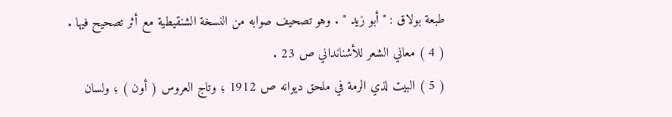طبعة بولاق : " أبو زيد " . وهو تصحيف صوابه من النسخة الشنقيطية مع أثر تصحيح فيها .
( 4 ) معاني الشعر للأشنانداني ص 23 .
( 5 ) البيت لذي الرمة في ملحق ديوانه ص 1912 ؛ وتاج العروس ( أون ) ؛ ولسان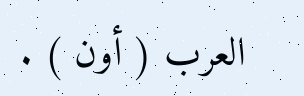العرب ( أون ) .